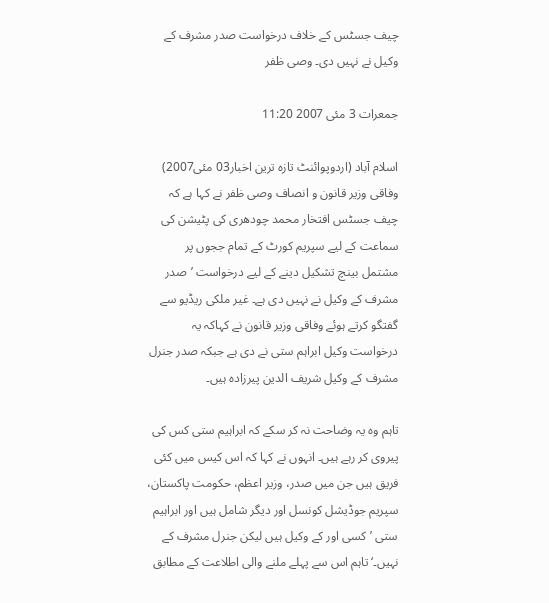چیف جسٹس کے خلاف درخواست صدر مشرف کے وکیل نے نہیں دی۔ وصی ظفر

جمعرات 3 مئی 2007 11:20

اسلام آباد (اردوپوائنٹ تازہ ترین اخبار03 مئی2007) وفاقی وزیر قانون و انصاف وصی ظفر نے کہا ہے کہ چیف جسٹس افتخار محمد چودھری کی پٹیشن کی سماعت کے لیے سپریم کورٹ کے تمام ججوں پر مشتمل بینچ تشکیل دینے کے لیے درخواست ’صدر مشرف کے وکیل نے نہیں دی ہے۔ غیر ملکی ریڈیو سے گفتگو کرتے ہوئے وفاقی وزیر قانون نے کہاکہ یہ درخواست وکیل ابراہم ستی نے دی ہے جبکہ صدر جنرل مشرف کے وکیل شریف الدین پیرزادہ ہیں۔

تاہم وہ یہ وضاحت نہ کر سکے کہ ابراہیم ستی کس کی پیروی کر رہے ہیں۔ انہوں نے کہا کہ اس کیس میں کئی فریق ہیں جن میں صدر، وزیر اعظم، حکومت پاکستان، سپریم جوڈیشل کونسل اور دیگر شامل ہیں اور ابراہیم ستی ’کسی اور کے وکیل ہیں لیکن جنرل مشرف کے نہیں۔‘تاہم اس سے پہلے ملنے والی اطلاعت کے مطابق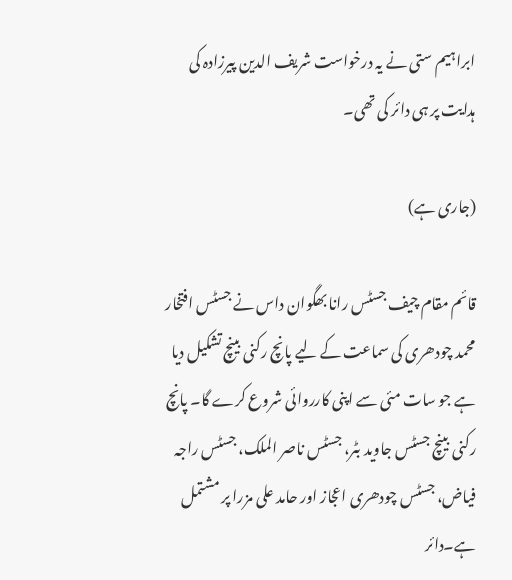ابراہیم ستی نے یہ درخواست شریف الدین پیرزادہ کی ہدایت پر ہی دائر کی تھی۔

(جاری ہے)

قائم مقام چیف جسٹس رانا بھگوان داس نے جسٹس افتخار محمد چودھری کی سماعت کے لیے پانچ رکنی بینچ تشکیل دیا ہے جو سات مئی سے اپنی کارروائی شروع کرے گا۔ پانچ رکنی بینچ جسٹس جاوید بٹر، جسٹس ناصر الملک، جسٹس راجہ فیاض، جسٹس چودھری اعجاز اور حامد علی مزرا پر مشتمل ہے۔دائر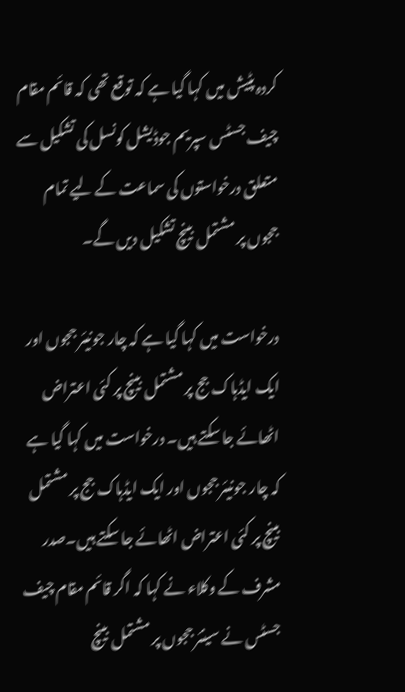کردہ پٹیش میں کہا گیا ہے کہ توقع تھی کہ قائم مقام چیف جسٹس سپریم جوڈیشل کونسل کی تشکیل سے متعلق درخواستوں کی سماعت کے لیے تمام ججوں پر مشتمل بینچ تشکیل دیں گے۔

درخواست میں کہا گیا ہے کہ چار جونیئر ججوں اور ایک ایڈہاک جج پر مشتمل بینچ پر کئی اعتراض اٹھائے جا سکتے ہیں۔ درخواست میں کہا گیا ہے کہ چار جونیئر ججوں اور ایک ایڈہاک جج پر مشتمل بینچ پر کئی اعتراض اٹھائے جا سکتے ہیں۔صدر مشرف کے وکلاء نے کہا کہ اگر قائم مقام چیف جسٹس نے سینئر ججوں پر مشتمل بینچ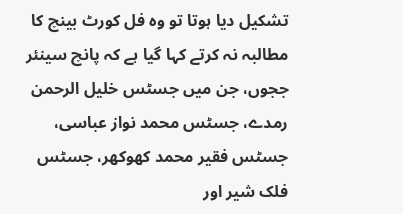تشکیل دیا ہوتا تو وہ فل کورٹ بینچ کا مطالبہ نہ کرتے کہا گیا ہے کہ پانچ سینئر ججوں، جن میں جسٹس خلیل الرحمن رمدے، جسٹس محمد نواز عباسی، جسٹس فقیر محمد کھوکھر، جسٹس فلک شیر اور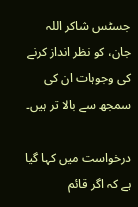جسٹس شاکر اللہ جان، کو نظر انداز کرنے کی وجوہات ان کی سمجھ سے بالا تر ہیں۔

درخواست میں کہا گیا ہے کہ اگر قائم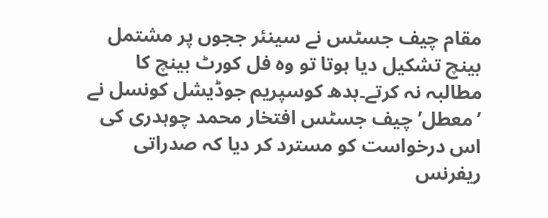مقام چیف جسٹس نے سینئر ججوں پر مشتمل بینچ تشکیل دیا ہوتا تو وہ فل کورٹ بینچ کا مطالبہ نہ کرتے۔بدھ کوسپریم جوڈیشل کونسل نے ’معطل’ چیف جسٹس افتخار محمد چوہدری کی اس درخواست کو مسترد کر دیا کہ صدراتی ریفرنس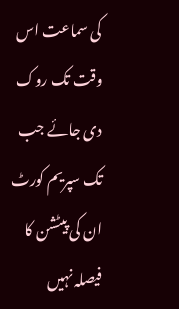کی سماعت اس وقت تک روک دی جائے جب تک سپریم کورٹ ان کی پیٹشن کا فیصلہ نہیں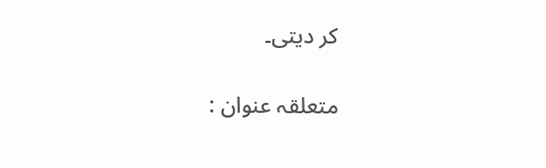کر دیتی۔

متعلقہ عنوان :